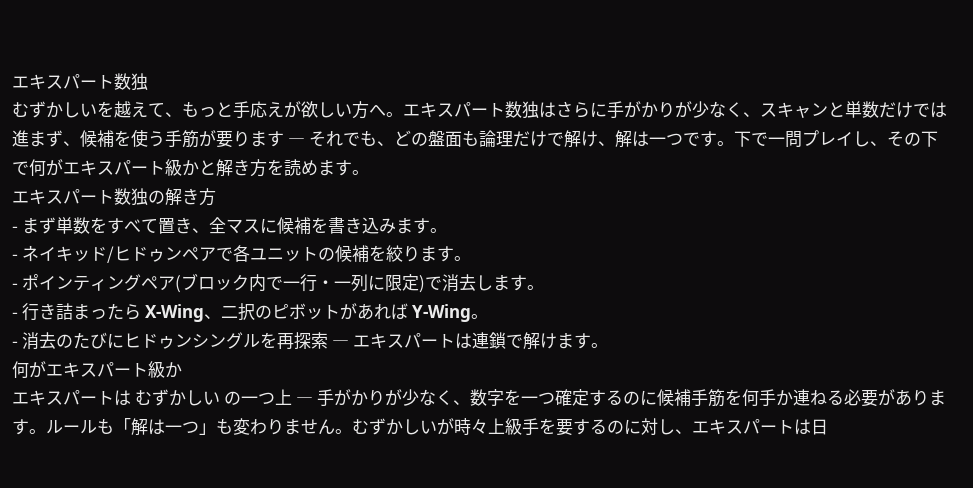エキスパート数独
むずかしいを越えて、もっと手応えが欲しい方へ。エキスパート数独はさらに手がかりが少なく、スキャンと単数だけでは進まず、候補を使う手筋が要ります ― それでも、どの盤面も論理だけで解け、解は一つです。下で一問プレイし、その下で何がエキスパート級かと解き方を読めます。
エキスパート数独の解き方
- まず単数をすべて置き、全マスに候補を書き込みます。
- ネイキッド/ヒドゥンペアで各ユニットの候補を絞ります。
- ポインティングペア(ブロック内で一行・一列に限定)で消去します。
- 行き詰まったら X-Wing、二択のピボットがあれば Y-Wing。
- 消去のたびにヒドゥンシングルを再探索 ― エキスパートは連鎖で解けます。
何がエキスパート級か
エキスパートは むずかしい の一つ上 ― 手がかりが少なく、数字を一つ確定するのに候補手筋を何手か連ねる必要があります。ルールも「解は一つ」も変わりません。むずかしいが時々上級手を要するのに対し、エキスパートは日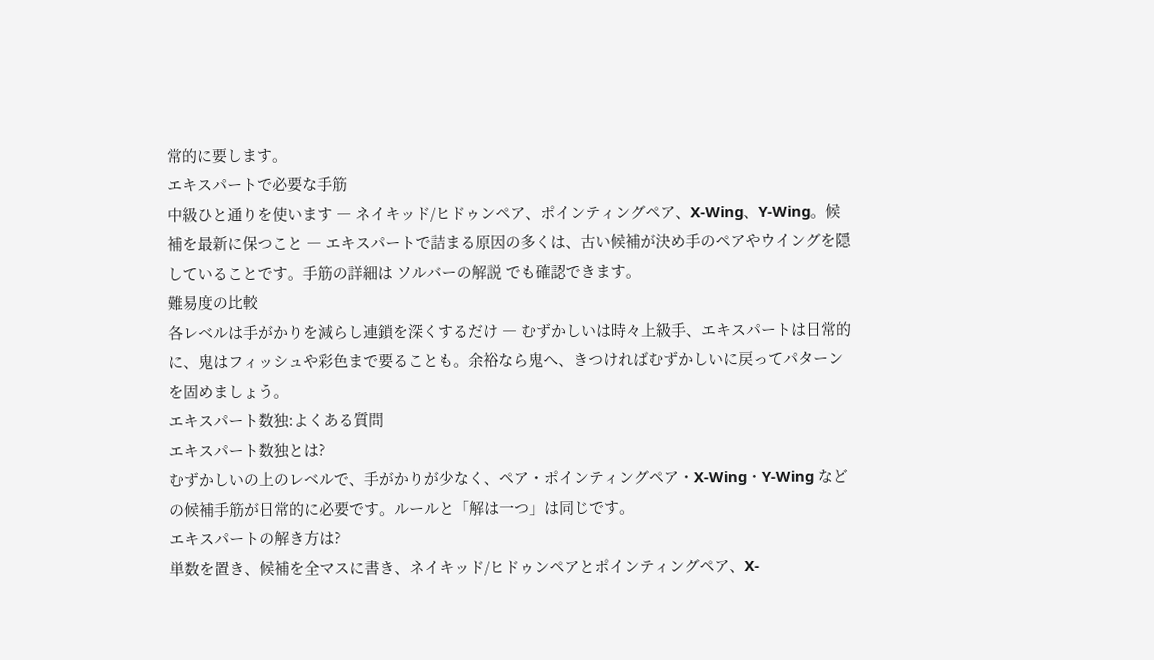常的に要します。
エキスパートで必要な手筋
中級ひと通りを使います ― ネイキッド/ヒドゥンペア、ポインティングペア、X-Wing、Y-Wing。候補を最新に保つこと ― エキスパートで詰まる原因の多くは、古い候補が決め手のペアやウイングを隠していることです。手筋の詳細は ソルバーの解説 でも確認できます。
難易度の比較
各レベルは手がかりを減らし連鎖を深くするだけ ― むずかしいは時々上級手、エキスパートは日常的に、鬼はフィッシュや彩色まで要ることも。余裕なら鬼へ、きつければむずかしいに戻ってパターンを固めましょう。
エキスパート数独:よくある質問
エキスパート数独とは?
むずかしいの上のレベルで、手がかりが少なく、ペア・ポインティングペア・X-Wing・Y-Wing などの候補手筋が日常的に必要です。ルールと「解は一つ」は同じです。
エキスパートの解き方は?
単数を置き、候補を全マスに書き、ネイキッド/ヒドゥンペアとポインティングペア、X-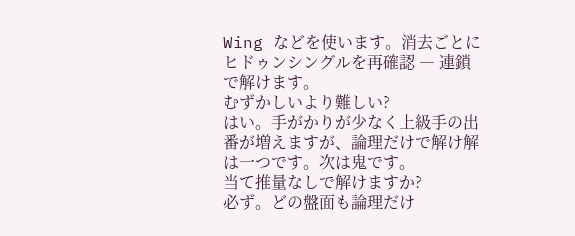Wing などを使います。消去ごとにヒドゥンシングルを再確認 ― 連鎖で解けます。
むずかしいより難しい?
はい。手がかりが少なく上級手の出番が増えますが、論理だけで解け解は一つです。次は鬼です。
当て推量なしで解けますか?
必ず。どの盤面も論理だけ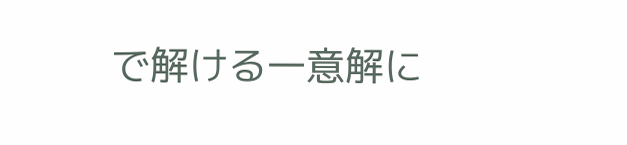で解ける一意解に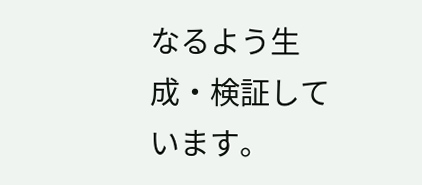なるよう生成・検証しています。